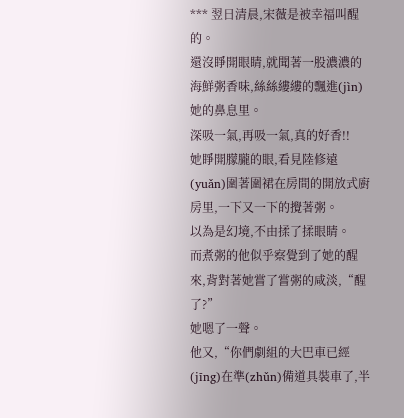*** 翌日清晨,宋薇是被幸福叫醒的。
還沒睜開眼睛,就聞著一股濃濃的海鮮粥香味,絲絲縷縷的飄進(jìn)她的鼻息里。
深吸一氣,再吸一氣,真的好香!!
她睜開朦朧的眼,看見陸修遠(yuǎn)圍著圍裙在房間的開放式廚房里,一下又一下的攪著粥。
以為是幻境,不由揉了揉眼睛。
而煮粥的他似乎察覺到了她的醒來,背對著她嘗了嘗粥的咸淡,“醒了?”
她嗯了一聲。
他又,“你們劇組的大巴車已經(jīng)在準(zhǔn)備道具裝車了,半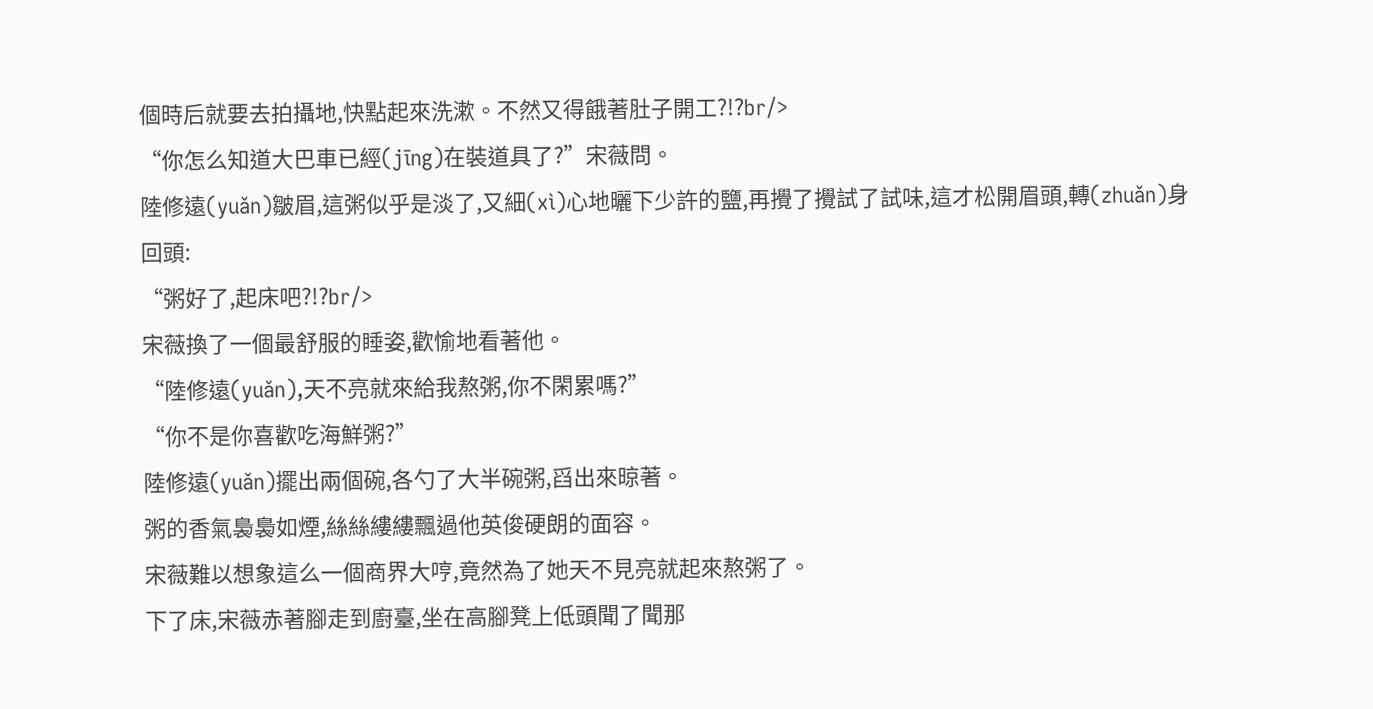個時后就要去拍攝地,快點起來洗漱。不然又得餓著肚子開工?!?br/>
“你怎么知道大巴車已經(jīng)在裝道具了?”宋薇問。
陸修遠(yuǎn)皺眉,這粥似乎是淡了,又細(xì)心地曬下少許的鹽,再攪了攪試了試味,這才松開眉頭,轉(zhuǎn)身回頭:
“粥好了,起床吧?!?br/>
宋薇換了一個最舒服的睡姿,歡愉地看著他。
“陸修遠(yuǎn),天不亮就來給我熬粥,你不閑累嗎?”
“你不是你喜歡吃海鮮粥?”
陸修遠(yuǎn)擺出兩個碗,各勺了大半碗粥,舀出來晾著。
粥的香氣裊裊如煙,絲絲縷縷飄過他英俊硬朗的面容。
宋薇難以想象這么一個商界大哼,竟然為了她天不見亮就起來熬粥了。
下了床,宋薇赤著腳走到廚臺,坐在高腳凳上低頭聞了聞那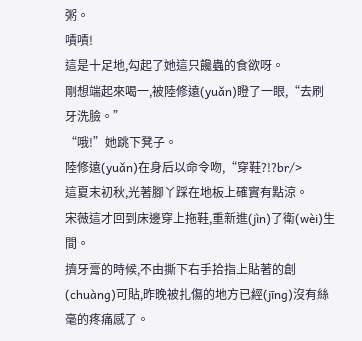粥。
嘖嘖!
這是十足地,勾起了她這只饞蟲的食欲呀。
剛想端起來喝一,被陸修遠(yuǎn)瞪了一眼,“去刷牙洗臉。”
“哦!”她跳下凳子。
陸修遠(yuǎn)在身后以命令吻,“穿鞋?!?br/>
這夏末初秋,光著腳丫踩在地板上確實有點涼。
宋薇這才回到床邊穿上拖鞋,重新進(jìn)了衛(wèi)生間。
擠牙膏的時候,不由撕下右手拾指上貼著的創(chuàng)可貼,昨晚被扎傷的地方已經(jīng)沒有絲毫的疼痛感了。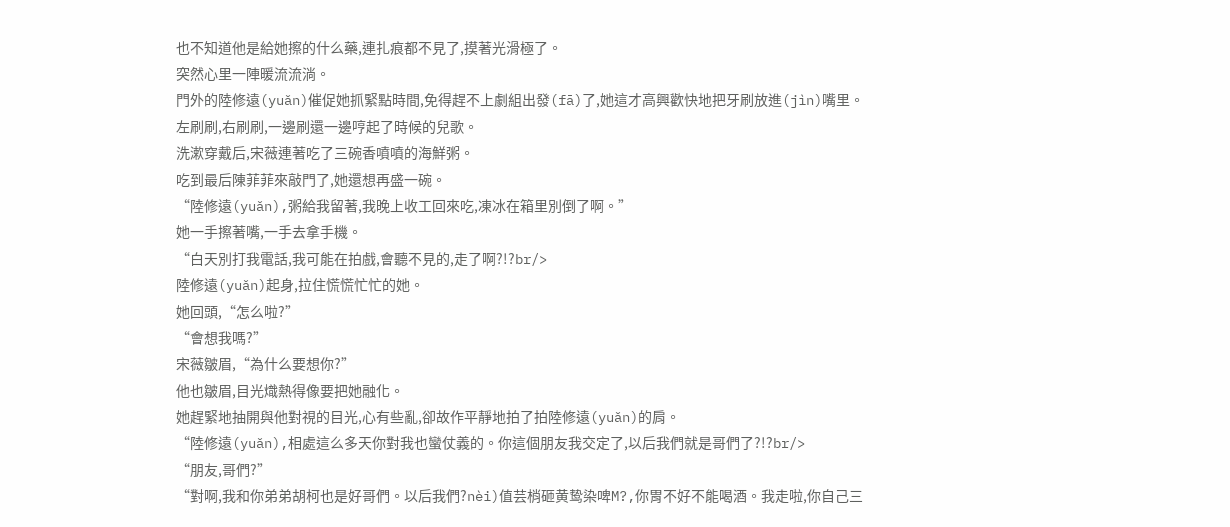也不知道他是給她擦的什么藥,連扎痕都不見了,摸著光滑極了。
突然心里一陣暖流流淌。
門外的陸修遠(yuǎn)催促她抓緊點時間,免得趕不上劇組出發(fā)了,她這才高興歡快地把牙刷放進(jìn)嘴里。
左刷刷,右刷刷,一邊刷還一邊哼起了時候的兒歌。
洗漱穿戴后,宋薇連著吃了三碗香噴噴的海鮮粥。
吃到最后陳菲菲來敲門了,她還想再盛一碗。
“陸修遠(yuǎn),粥給我留著,我晚上收工回來吃,凍冰在箱里別倒了啊。”
她一手擦著嘴,一手去拿手機。
“白天別打我電話,我可能在拍戲,會聽不見的,走了啊?!?br/>
陸修遠(yuǎn)起身,拉住慌慌忙忙的她。
她回頭,“怎么啦?”
“會想我嗎?”
宋薇皺眉,“為什么要想你?”
他也皺眉,目光熾熱得像要把她融化。
她趕緊地抽開與他對視的目光,心有些亂,卻故作平靜地拍了拍陸修遠(yuǎn)的肩。
“陸修遠(yuǎn),相處這么多天你對我也蠻仗義的。你這個朋友我交定了,以后我們就是哥們了?!?br/>
“朋友,哥們?”
“對啊,我和你弟弟胡柯也是好哥們。以后我們?nèi)值芸梢砸黄鸷染啤M?,你胃不好不能喝酒。我走啦,你自己三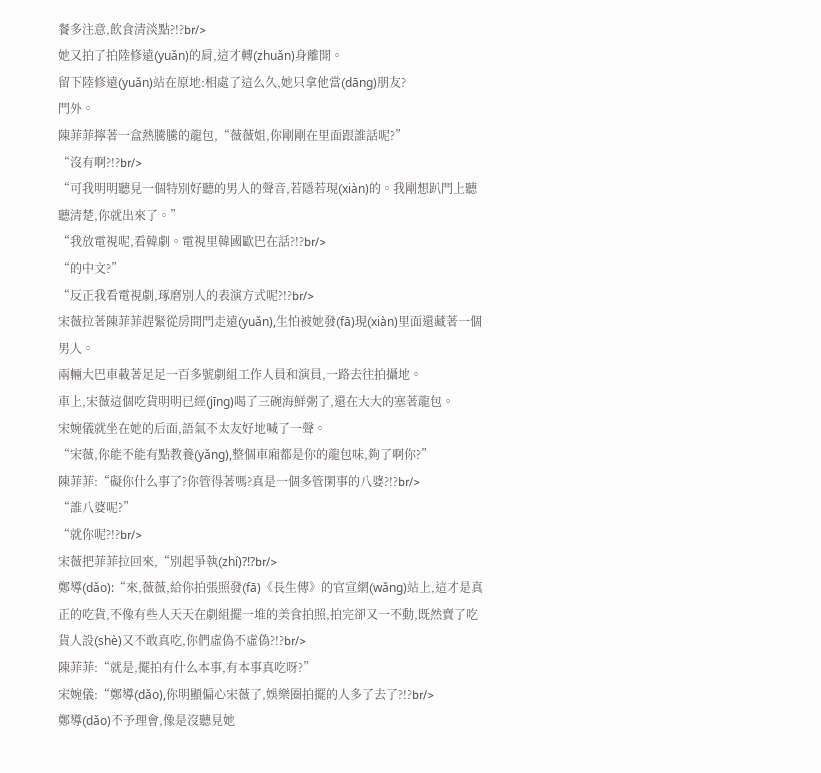餐多注意,飲食清淡點?!?br/>
她又拍了拍陸修遠(yuǎn)的肩,這才轉(zhuǎn)身離開。
留下陸修遠(yuǎn)站在原地:相處了這么久,她只拿他當(dāng)朋友?
門外。
陳菲菲擰著一盒熱騰騰的龍包,“薇薇姐,你剛剛在里面跟誰話呢?”
“沒有啊?!?br/>
“可我明明聽見一個特別好聽的男人的聲音,若隱若現(xiàn)的。我剛想趴門上聽聽清楚,你就出來了。”
“我放電視呢,看韓劇。電視里韓國歐巴在話?!?br/>
“的中文?”
“反正我看電視劇,琢磨別人的表演方式呢?!?br/>
宋薇拉著陳菲菲趕緊從房間門走遠(yuǎn),生怕被她發(fā)現(xiàn)里面還藏著一個男人。
兩輛大巴車載著足足一百多號劇組工作人員和演員,一路去往拍攝地。
車上,宋薇這個吃貨明明已經(jīng)喝了三碗海鮮粥了,還在大大的塞著龍包。
宋婉儀就坐在她的后面,語氣不太友好地喊了一聲。
“宋薇,你能不能有點教養(yǎng),整個車廂都是你的龍包味,夠了啊你?”
陳菲菲:“礙你什么事了?你管得著嗎?真是一個多管閑事的八婆?!?br/>
“誰八婆呢?”
“就你呢?!?br/>
宋薇把菲菲拉回來,“別起爭執(zhí)?!?br/>
鄭導(dǎo):“來,薇薇,給你拍張照發(fā)《長生傳》的官宣網(wǎng)站上,這才是真正的吃貨,不像有些人天天在劇組擺一堆的美食拍照,拍完卻又一不動,既然賣了吃貨人設(shè)又不敢真吃,你們虛偽不虛偽?!?br/>
陳菲菲:“就是,擺拍有什么本事,有本事真吃呀?”
宋婉儀:“鄭導(dǎo),你明顯偏心宋薇了,娛樂圈拍擺的人多了去了?!?br/>
鄭導(dǎo)不予理會,像是沒聽見她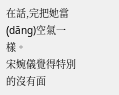在話,完把她當(dāng)空氣一樣。
宋婉儀覺得特別的沒有面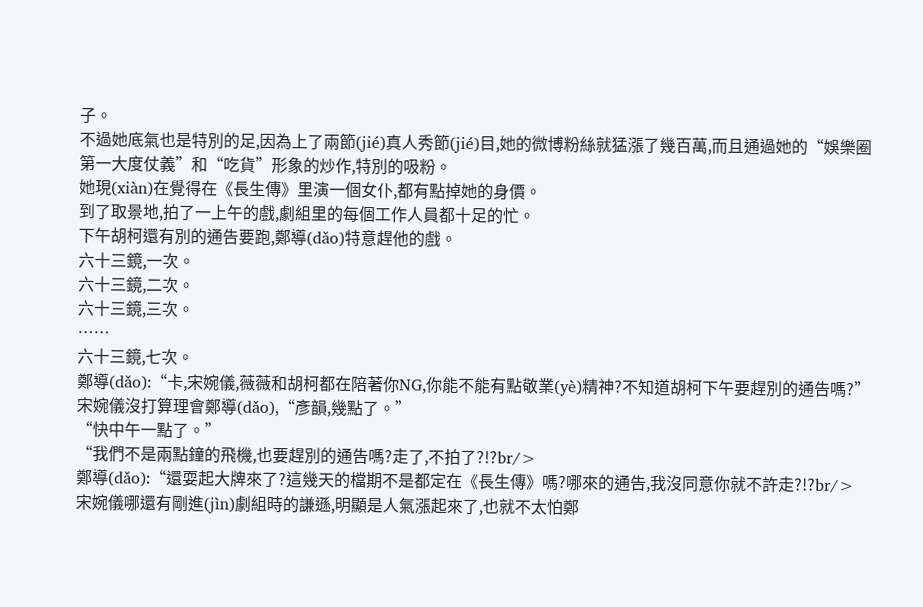子。
不過她底氣也是特別的足,因為上了兩節(jié)真人秀節(jié)目,她的微博粉絲就猛漲了幾百萬,而且通過她的“娛樂圈第一大度仗義”和“吃貨”形象的炒作,特別的吸粉。
她現(xiàn)在覺得在《長生傳》里演一個女仆,都有點掉她的身價。
到了取景地,拍了一上午的戲,劇組里的每個工作人員都十足的忙。
下午胡柯還有別的通告要跑,鄭導(dǎo)特意趕他的戲。
六十三鏡,一次。
六十三鏡,二次。
六十三鏡,三次。
……
六十三鏡,七次。
鄭導(dǎo):“卡,宋婉儀,薇薇和胡柯都在陪著你NG,你能不能有點敬業(yè)精神?不知道胡柯下午要趕別的通告嗎?”
宋婉儀沒打算理會鄭導(dǎo),“彥韻,幾點了。”
“快中午一點了。”
“我們不是兩點鐘的飛機,也要趕別的通告嗎?走了,不拍了?!?br/>
鄭導(dǎo):“還耍起大牌來了?這幾天的檔期不是都定在《長生傳》嗎?哪來的通告,我沒同意你就不許走?!?br/>
宋婉儀哪還有剛進(jìn)劇組時的謙遜,明顯是人氣漲起來了,也就不太怕鄭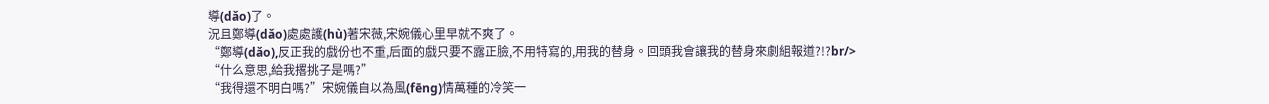導(dǎo)了。
況且鄭導(dǎo)處處護(hù)著宋薇,宋婉儀心里早就不爽了。
“鄭導(dǎo),反正我的戲份也不重,后面的戲只要不露正臉,不用特寫的,用我的替身。回頭我會讓我的替身來劇組報道?!?br/>
“什么意思,給我撂挑子是嗎?”
“我得還不明白嗎?”宋婉儀自以為風(fēng)情萬種的冷笑一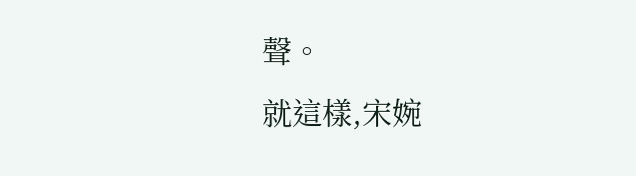聲。
就這樣,宋婉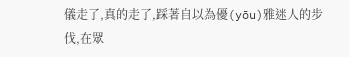儀走了,真的走了,踩著自以為優(yōu)雅迷人的步伐,在眾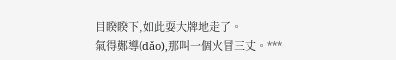目睽睽下,如此耍大牌地走了。
氣得鄭導(dǎo),那叫一個火冒三丈。***